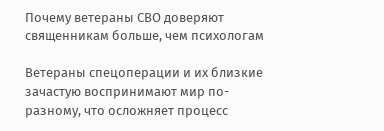Почему ветераны СВО доверяют священникам больше, чем психологам

Ветераны спецоперации и их близкие зачастую воспринимают мир по-разному, что осложняет процесс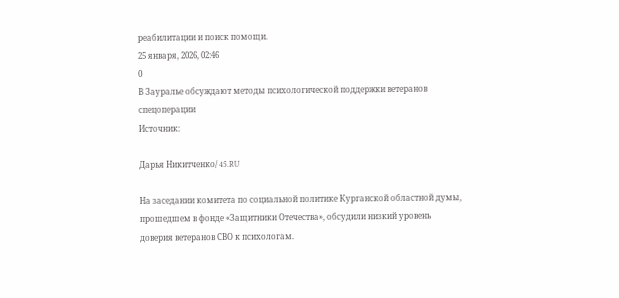реабилитации и поиск помощи.
25 января, 2026, 02:46
0
В Зауралье обсуждают методы психологической поддержки ветеранов спецоперации
Источник:

Дарья Никитченко/ 45.RU

На заседании комитета по социальной политике Курганской областной думы, прошедшем в фонде «Защитники Отечества», обсудили низкий уровень доверия ветеранов СВО к психологам.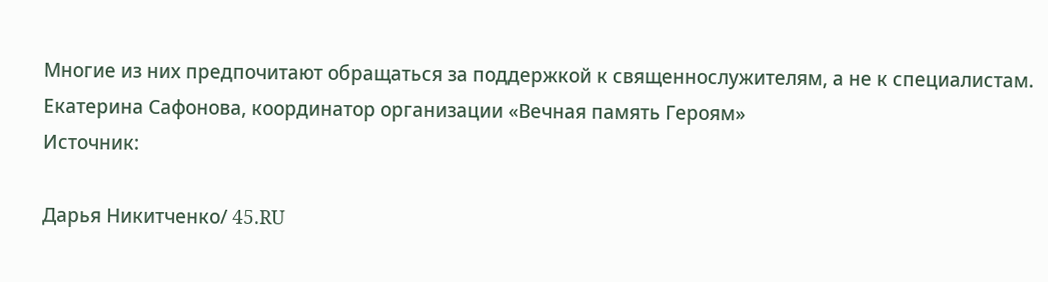Многие из них предпочитают обращаться за поддержкой к священнослужителям, а не к специалистам.
Екатерина Сафонова, координатор организации «Вечная память Героям»
Источник:

Дарья Никитченко/ 45.RU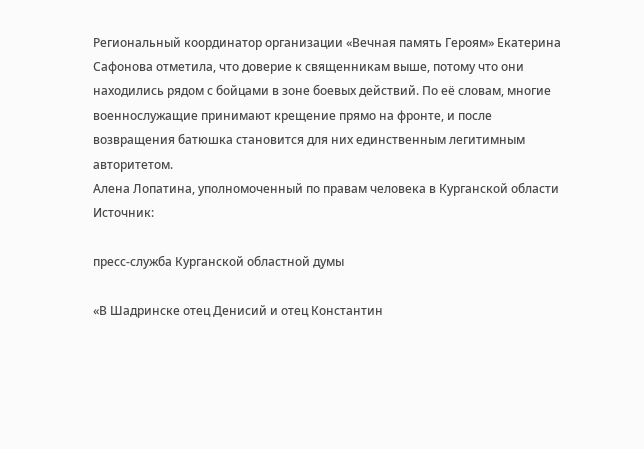Региональный координатор организации «Вечная память Героям» Екатерина Сафонова отметила, что доверие к священникам выше, потому что они находились рядом с бойцами в зоне боевых действий. По её словам, многие военнослужащие принимают крещение прямо на фронте, и после возвращения батюшка становится для них единственным легитимным авторитетом.
Алена Лопатина, уполномоченный по правам человека в Курганской области
Источник:

пресс-служба Курганской областной думы

«В Шадринске отец Денисий и отец Константин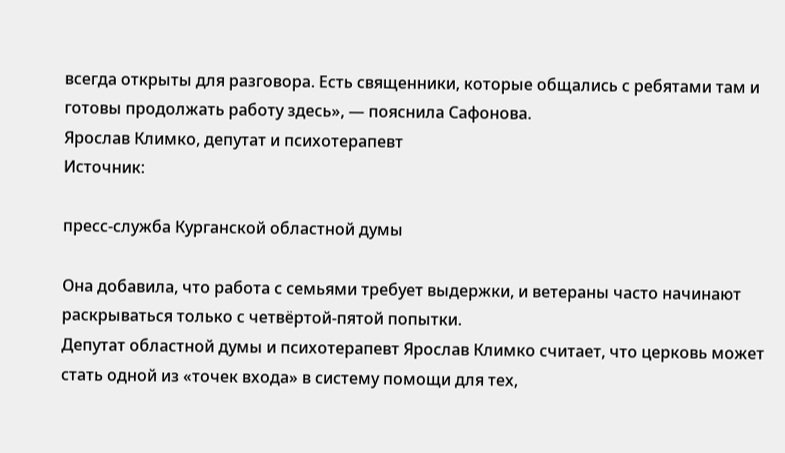всегда открыты для разговора. Есть священники, которые общались с ребятами там и готовы продолжать работу здесь», — пояснила Сафонова.
Ярослав Климко, депутат и психотерапевт
Источник:

пресс-служба Курганской областной думы

Она добавила, что работа с семьями требует выдержки, и ветераны часто начинают раскрываться только с четвёртой-пятой попытки.
Депутат областной думы и психотерапевт Ярослав Климко считает, что церковь может стать одной из «точек входа» в систему помощи для тех,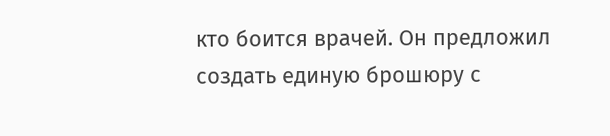кто боится врачей. Он предложил создать единую брошюру с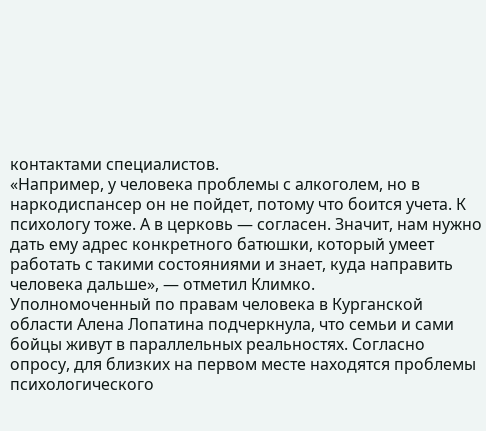контактами специалистов.
«Например, у человека проблемы с алкоголем, но в наркодиспансер он не пойдет, потому что боится учета. К психологу тоже. А в церковь — согласен. Значит, нам нужно дать ему адрес конкретного батюшки, который умеет работать с такими состояниями и знает, куда направить человека дальше», — отметил Климко.
Уполномоченный по правам человека в Курганской области Алена Лопатина подчеркнула, что семьи и сами бойцы живут в параллельных реальностях. Согласно опросу, для близких на первом месте находятся проблемы психологического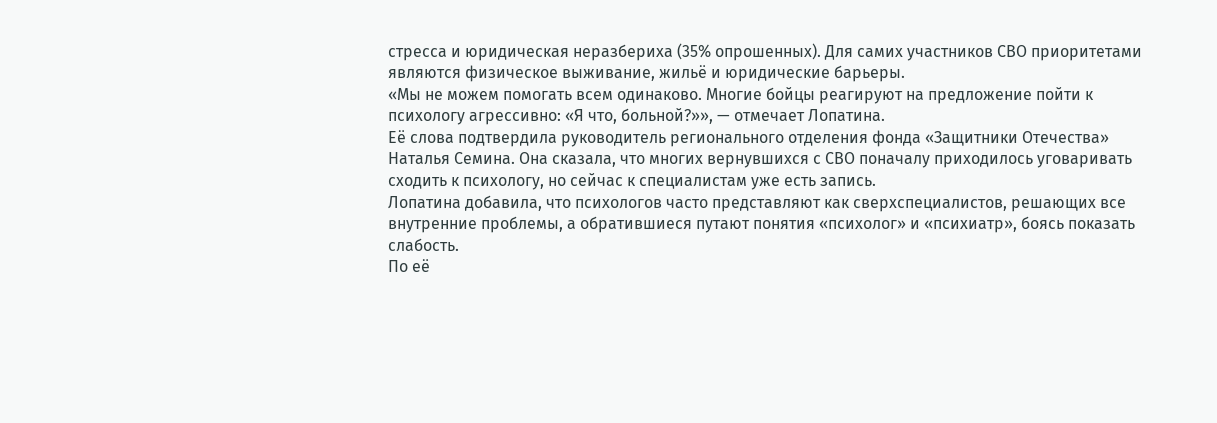стресса и юридическая неразбериха (35% опрошенных). Для самих участников СВО приоритетами являются физическое выживание, жильё и юридические барьеры.
«Мы не можем помогать всем одинаково. Многие бойцы реагируют на предложение пойти к психологу агрессивно: «Я что, больной?»», — отмечает Лопатина.
Её слова подтвердила руководитель регионального отделения фонда «Защитники Отечества» Наталья Семина. Она сказала, что многих вернувшихся с СВО поначалу приходилось уговаривать сходить к психологу, но сейчас к специалистам уже есть запись.
Лопатина добавила, что психологов часто представляют как сверхспециалистов, решающих все внутренние проблемы, а обратившиеся путают понятия «психолог» и «психиатр», боясь показать слабость.
По её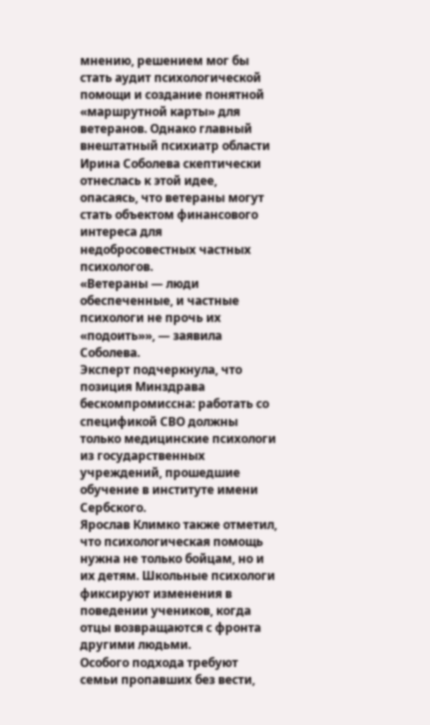мнению, решением мог бы стать аудит психологической помощи и создание понятной «маршрутной карты» для ветеранов. Однако главный внештатный психиатр области Ирина Соболева скептически отнеслась к этой идее, опасаясь, что ветераны могут стать объектом финансового интереса для недобросовестных частных психологов.
«Ветераны — люди обеспеченные, и частные психологи не прочь их «подоить»», — заявила Соболева.
Эксперт подчеркнула, что позиция Минздрава бескомпромиссна: работать со спецификой СВО должны только медицинские психологи из государственных учреждений, прошедшие обучение в институте имени Сербского.
Ярослав Климко также отметил, что психологическая помощь нужна не только бойцам, но и их детям. Школьные психологи фиксируют изменения в поведении учеников, когда отцы возвращаются с фронта другими людьми.
Особого подхода требуют семьи пропавших без вести,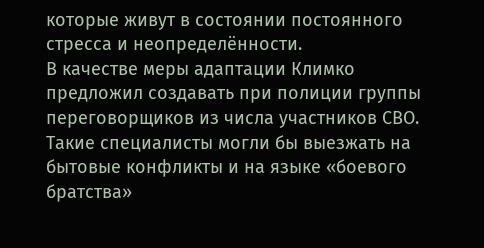которые живут в состоянии постоянного стресса и неопределённости.
В качестве меры адаптации Климко предложил создавать при полиции группы переговорщиков из числа участников СВО. Такие специалисты могли бы выезжать на бытовые конфликты и на языке «боевого братства»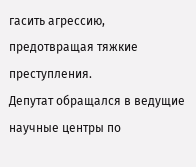гасить агрессию, предотвращая тяжкие преступления.
Депутат обращался в ведущие научные центры по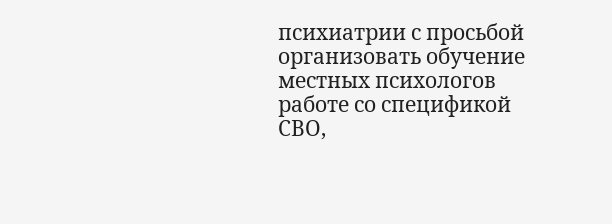психиатрии с просьбой организовать обучение местных психологов работе со спецификой СВО,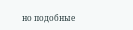но подобные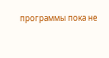программы пока не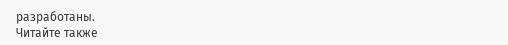разработаны.
Читайте также